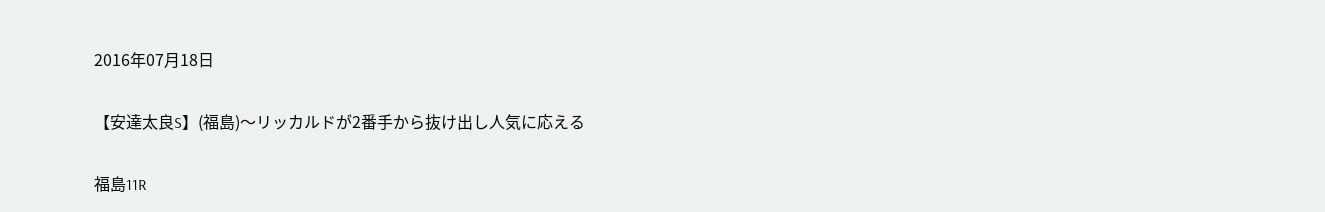2016年07月18日

【安達太良S】(福島)〜リッカルドが2番手から抜け出し人気に応える

福島11R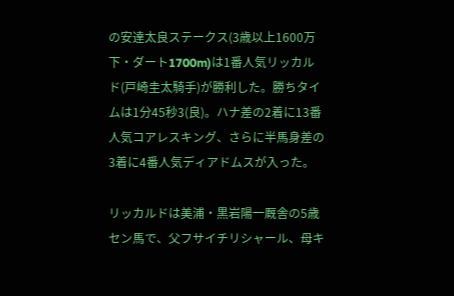の安達太良ステークス(3歳以上1600万下・ダート1700m)は1番人気リッカルド(戸崎圭太騎手)が勝利した。勝ちタイムは1分45秒3(良)。ハナ差の2着に13番人気コアレスキング、さらに半馬身差の3着に4番人気ディアドムスが入った。

リッカルドは美浦・黒岩陽一厩舎の5歳セン馬で、父フサイチリシャール、母キ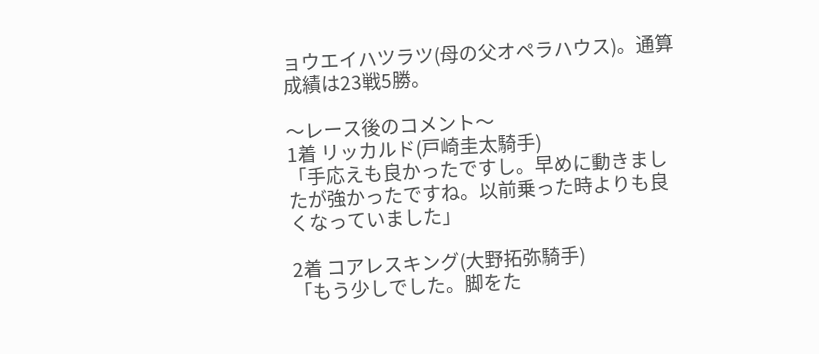ョウエイハツラツ(母の父オペラハウス)。通算成績は23戦5勝。

〜レース後のコメント〜
1着 リッカルド(戸崎圭太騎手)
「手応えも良かったですし。早めに動きましたが強かったですね。以前乗った時よりも良くなっていました」

2着 コアレスキング(大野拓弥騎手)
「もう少しでした。脚をた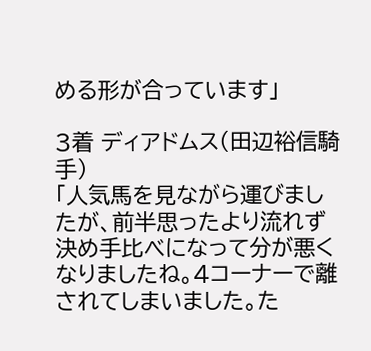める形が合っています」

3着 ディアドムス(田辺裕信騎手)
「人気馬を見ながら運びましたが、前半思ったより流れず決め手比べになって分が悪くなりましたね。4コーナーで離されてしまいました。た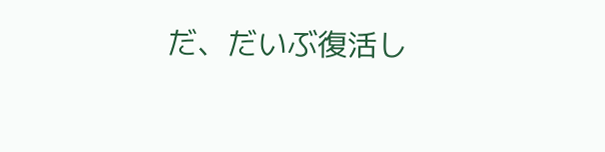だ、だいぶ復活し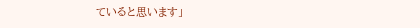ていると思います」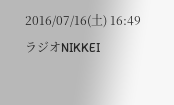2016/07/16(土) 16:49
ラジオNIKKEI